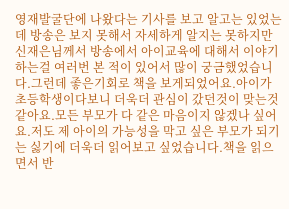영재발굴단에 나왔다는 기사를 보고 알고는 있었는데 방송은 보지 못해서 자세하게 알지는 못하지만 신재은님께서 방송에서 아이교육에 대해서 이야기 하는걸 여러번 본 적이 있어서 많이 궁금했었습니다.그런데 좋은기회로 책을 보게되었어요.아이가 초등학생이다보니 더욱더 관심이 갔던것이 맞는것 같아요.모든 부모가 다 같은 마음이지 않겠나 싶어요.저도 제 아이의 가능성을 막고 싶은 부모가 되기는 싫기에 더욱더 읽어보고 싶었습니다.책을 읽으면서 반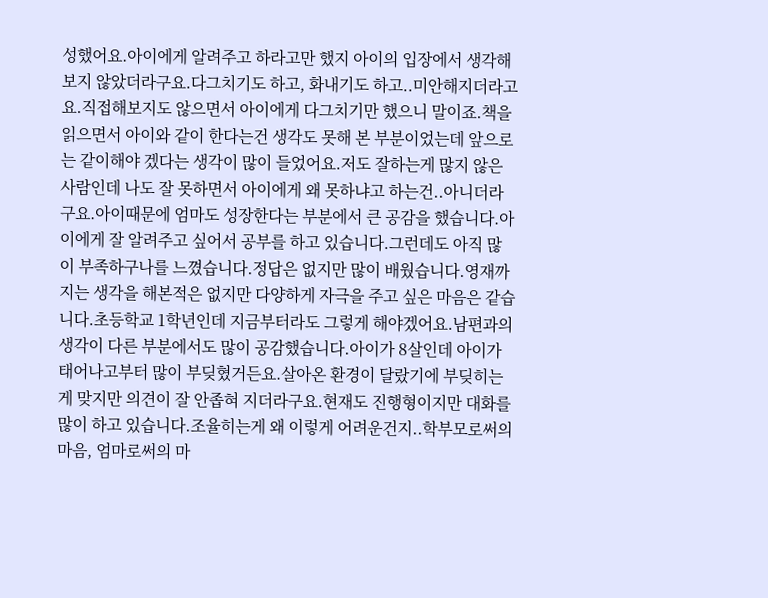성했어요.아이에게 알려주고 하라고만 했지 아이의 입장에서 생각해보지 않았더라구요.다그치기도 하고, 화내기도 하고..미안해지더라고요.직접해보지도 않으면서 아이에게 다그치기만 했으니 말이죠.책을 읽으면서 아이와 같이 한다는건 생각도 못해 본 부분이었는데 앞으로는 같이해야 겠다는 생각이 많이 들었어요.저도 잘하는게 많지 않은 사람인데 나도 잘 못하면서 아이에게 왜 못하냐고 하는건..아니더라구요.아이때문에 엄마도 성장한다는 부분에서 큰 공감을 했습니다.아이에게 잘 알려주고 싶어서 공부를 하고 있습니다.그런데도 아직 많이 부족하구나를 느꼈습니다.정답은 없지만 많이 배웠습니다.영재까지는 생각을 해본적은 없지만 다양하게 자극을 주고 싶은 마음은 같습니다.초등학교 1학년인데 지금부터라도 그렇게 해야겠어요.남편과의 생각이 다른 부분에서도 많이 공감했습니다.아이가 8살인데 아이가 태어나고부터 많이 부딪혔거든요.살아온 환경이 달랐기에 부딪히는게 맞지만 의견이 잘 안좁혀 지더라구요.현재도 진행형이지만 대화를 많이 하고 있습니다.조율히는게 왜 이렇게 어려운건지..학부모로써의 마음, 엄마로써의 마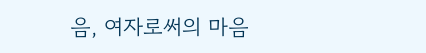음, 여자로써의 마음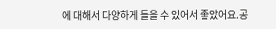에 대해서 다양하게 들을 수 있어서 좋았어요.공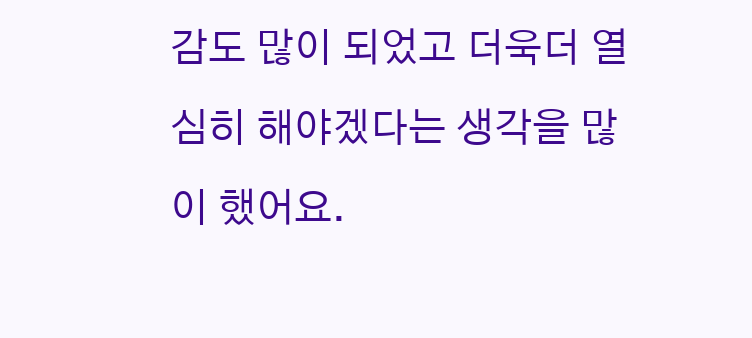감도 많이 되었고 더욱더 열심히 해야겠다는 생각을 많이 했어요.